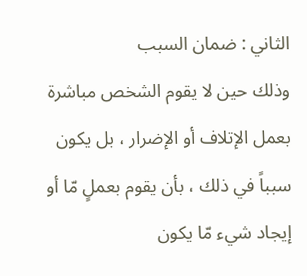الثاني : ضمان السبب
وذلك حين لا يقوم الشخص مباشرة بعمل الإتلاف أو الإضرار ، بل يكون سبباً في ذلك ، بأن يقوم بعملٍ مّا أو إيجاد شيء مّا يكون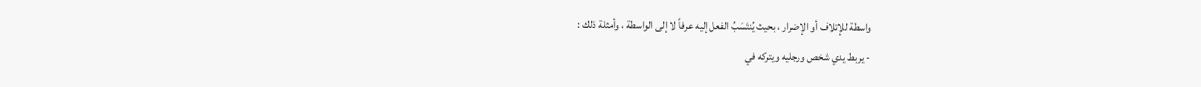واسطة للإتلاف أو الإضرار ، بحيث يُنتَسَبُ الفعل إليه عرفاً لا إلى الواسطة ، وأمثلة ذلك :
- يربط يدي شخص ورجليه ويتركه في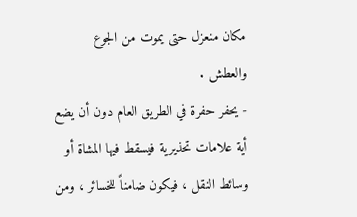مكان منعزل حتى يموت من الجوع والعطش .
- يحفر حفرة في الطريق العام دون أن يضع أية علامات تحذيرية فيسقط فيها المشاة أو وسائط النقل ، فيكون ضامناً للخسائر ، ومن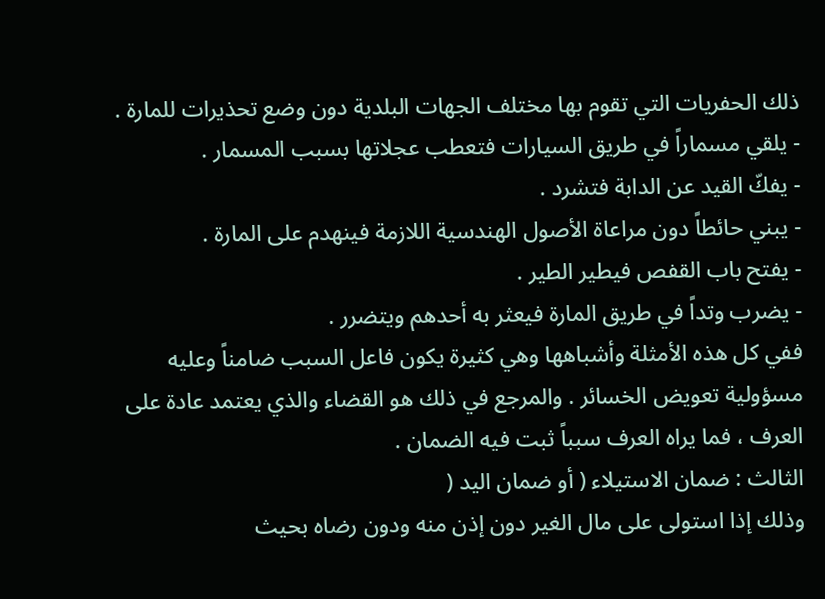ذلك الحفريات التي تقوم بها مختلف الجهات البلدية دون وضع تحذيرات للمارة .
- يلقي مسماراً في طريق السيارات فتعطب عجلاتها بسبب المسمار .
- يفكّ القيد عن الدابة فتشرد .
- يبني حائطاً دون مراعاة الأصول الهندسية اللازمة فينهدم على المارة .
- يفتح باب القفص فيطير الطير .
- يضرب وتداً في طريق المارة فيعثر به أحدهم ويتضرر .
ففي كل هذه الأمثلة وأشباهها وهي كثيرة يكون فاعل السبب ضامناً وعليه مسؤولية تعويض الخسائر . والمرجع في ذلك هو القضاء والذي يعتمد عادة على العرف ، فما يراه العرف سبباً ثبت فيه الضمان .
الثالث : ضمان الاستيلاء ( أو ضمان اليد (
وذلك إذا استولى على مال الغير دون إذن منه ودون رضاه بحيث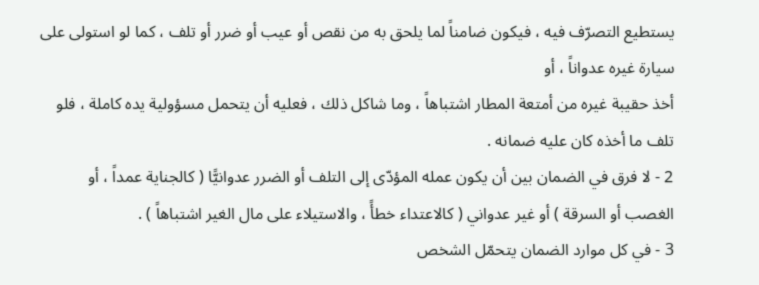يستطيع التصرّف فيه ، فيكون ضامناً لما يلحق به من نقص أو عيب أو ضرر أو تلف ، كما لو استولى على سيارة غيره عدواناً ، أو
أخذ حقيبة غيره من أمتعة المطار اشتباهاً ، وما شاكل ذلك ، فعليه أن يتحمل مسؤولية يده كاملة ، فلو تلف ما أخذه كان عليه ضمانه .
2 - لا فرق في الضمان بين أن يكون عمله المؤدّى إلى التلف أو الضرر عدوانيًّا ( كالجناية عمداً ، أو الغصب أو السرقة ) أو غير عدواني ( كالاعتداء خطأً ، والاستيلاء على مال الغير اشتباهاً ) .
3 - في كل موارد الضمان يتحمّل الشخص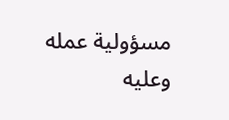مسؤولية عمله وعليه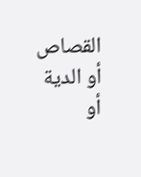القصاص أو الدية أو